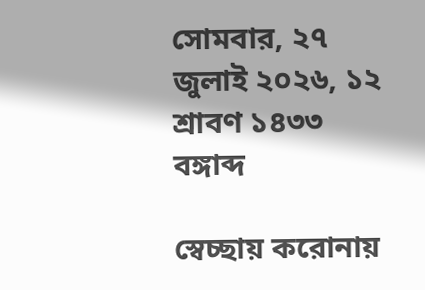সোমবার, ২৭ জুলাই ২০২৬, ১২ শ্রাবণ ১৪৩৩ বঙ্গাব্দ

স্বেচ্ছায় করোনায়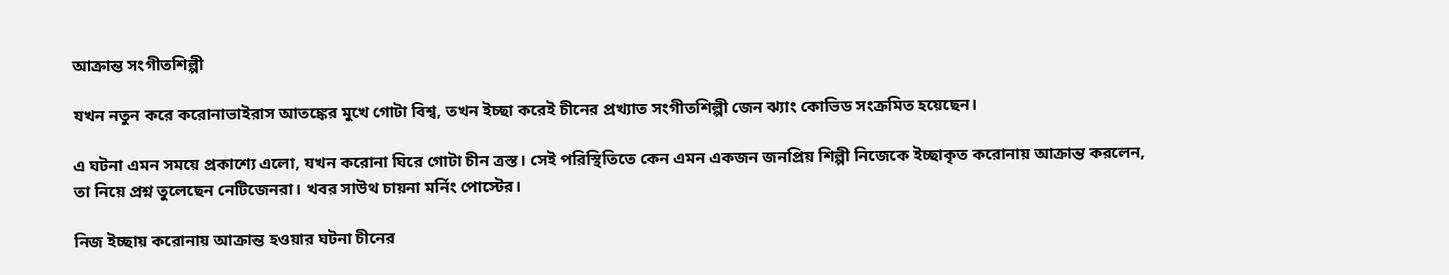আক্রান্ত সংগীতশিল্পী

যখন নতুন করে করোনাভাইরাস আতঙ্কের মুখে গোটা বিশ্ব, তখন ইচ্ছা করেই চীনের প্রখ্যাত সংগীতশিল্পী জেন ঝ্যাং কোভিড সংক্রমিত হয়েছেন।

এ ঘটনা এমন সময়ে প্রকাশ্যে এলো, যখন করোনা ঘিরে গোটা চীন ত্রস্ত। সেই পরিস্থিতিতে কেন এমন একজন জনপ্রিয় শিল্পী নিজেকে ইচ্ছাকৃত করোনায় আক্রান্ত করলেন, তা নিয়ে প্রশ্ন তুলেছেন নেটিজেনরা। খবর সাউথ চায়না মর্নিং পোস্টের।

নিজ ইচ্ছায় করোনায় আক্রান্ত হওয়ার ঘটনা চীনের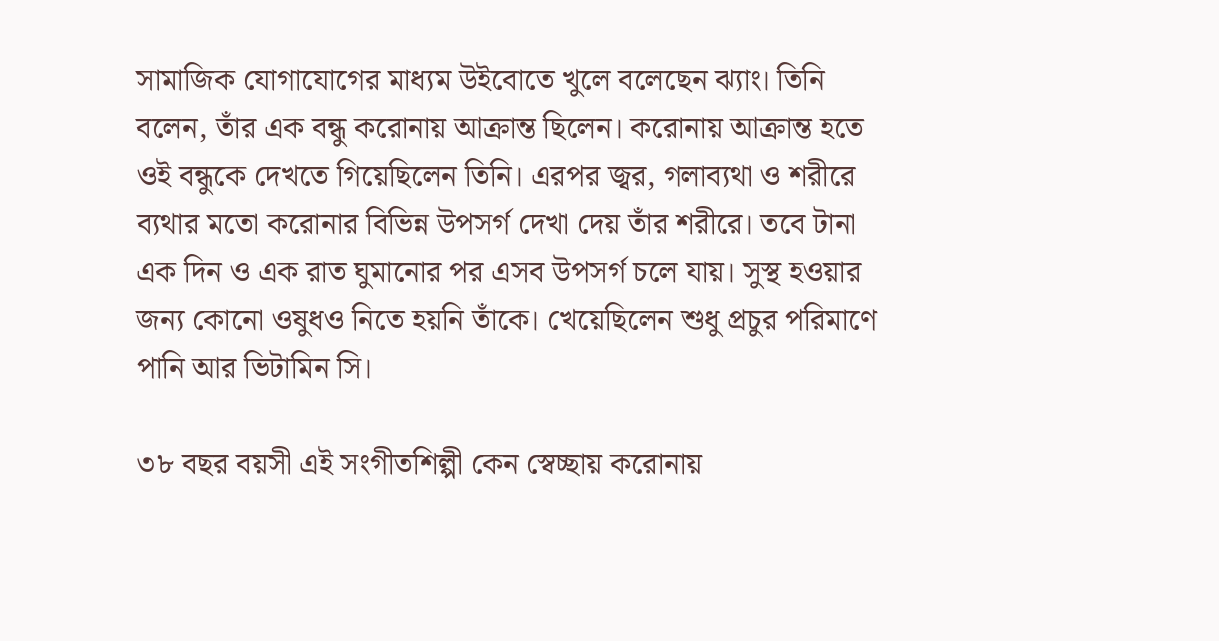সামাজিক যোগাযোগের মাধ্যম উইবোতে খুলে বলেছেন ঝ্যাং। তিনি বলেন, তাঁর এক বন্ধু করোনায় আক্রান্ত ছিলেন। করোনায় আক্রান্ত হতে ওই বন্ধুকে দেখতে গিয়েছিলেন তিনি। এরপর জ্বর, গলাব্যথা ও শরীরে ব্যথার মতো করোনার বিভিন্ন উপসর্গ দেখা দেয় তাঁর শরীরে। তবে টানা এক দিন ও এক রাত ঘুমানোর পর এসব উপসর্গ চলে যায়। সুস্থ হওয়ার জন্য কোনো ওষুধও নিতে হয়নি তাঁকে। খেয়েছিলেন শুধু প্রচুর পরিমাণে পানি আর ভিটামিন সি।

৩৮ বছর বয়সী এই সংগীতশিল্পী কেন স্বেচ্ছায় করোনায়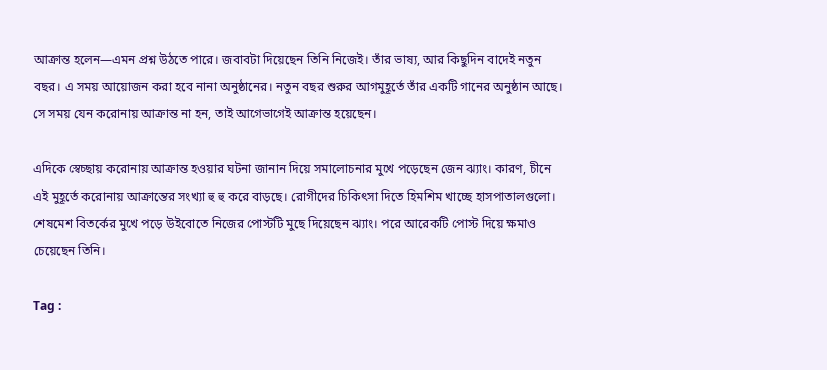আক্রান্ত হলেন—এমন প্রশ্ন উঠতে পারে। জবাবটা দিয়েছেন তিনি নিজেই। তাঁর ভাষ্য, আর কিছুদিন বাদেই নতুন বছর। এ সময় আয়োজন করা হবে নানা অনুষ্ঠানের। নতুন বছর শুরুর আগমুহূর্তে তাঁর একটি গানের অনুষ্ঠান আছে। সে সময় যেন করোনায় আক্রান্ত না হন, তাই আগেভাগেই আক্রান্ত হয়েছেন।

এদিকে স্বেচ্ছায় করোনায় আক্রান্ত হওয়ার ঘটনা জানান দিয়ে সমালোচনার মুখে পড়েছেন জেন ঝ্যাং। কারণ, চীনে এই মুহূর্তে করোনায় আক্রান্তের সংখ্যা হু হু করে বাড়ছে। রোগীদের চিকিৎসা দিতে হিমশিম খাচ্ছে হাসপাতালগুলো। শেষমেশ বিতর্কের মুখে পড়ে উইবোতে নিজের পোস্টটি মুছে দিয়েছেন ঝ্যাং। পরে আরেকটি পোস্ট দিয়ে ক্ষমাও চেয়েছেন তিনি।

Tag :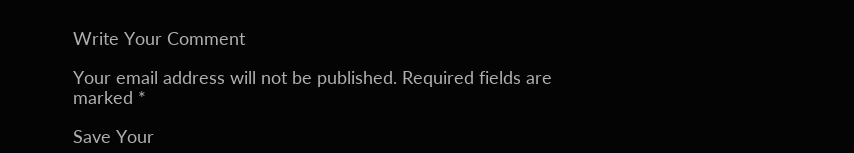Write Your Comment

Your email address will not be published. Required fields are marked *

Save Your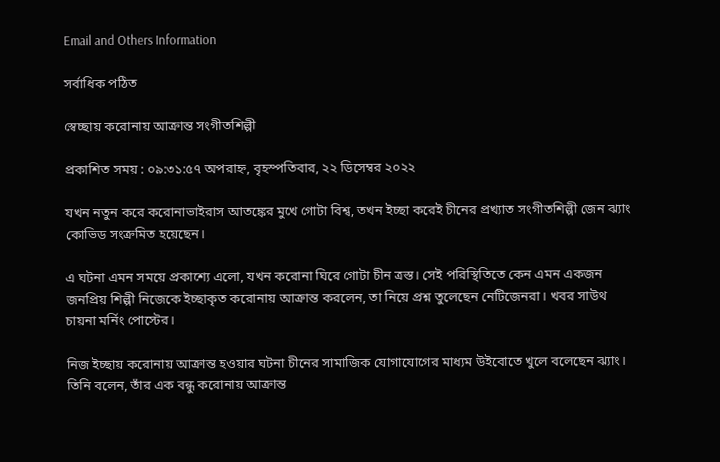Email and Others Information

সর্বাধিক পঠিত

স্বেচ্ছায় করোনায় আক্রান্ত সংগীতশিল্পী

প্রকাশিত সময় : ০৯:৩১:৫৭ অপরাহ্ন, বৃহস্পতিবার, ২২ ডিসেম্বর ২০২২

যখন নতুন করে করোনাভাইরাস আতঙ্কের মুখে গোটা বিশ্ব, তখন ইচ্ছা করেই চীনের প্রখ্যাত সংগীতশিল্পী জেন ঝ্যাং কোভিড সংক্রমিত হয়েছেন।

এ ঘটনা এমন সময়ে প্রকাশ্যে এলো, যখন করোনা ঘিরে গোটা চীন ত্রস্ত। সেই পরিস্থিতিতে কেন এমন একজন জনপ্রিয় শিল্পী নিজেকে ইচ্ছাকৃত করোনায় আক্রান্ত করলেন, তা নিয়ে প্রশ্ন তুলেছেন নেটিজেনরা। খবর সাউথ চায়না মর্নিং পোস্টের।

নিজ ইচ্ছায় করোনায় আক্রান্ত হওয়ার ঘটনা চীনের সামাজিক যোগাযোগের মাধ্যম উইবোতে খুলে বলেছেন ঝ্যাং। তিনি বলেন, তাঁর এক বন্ধু করোনায় আক্রান্ত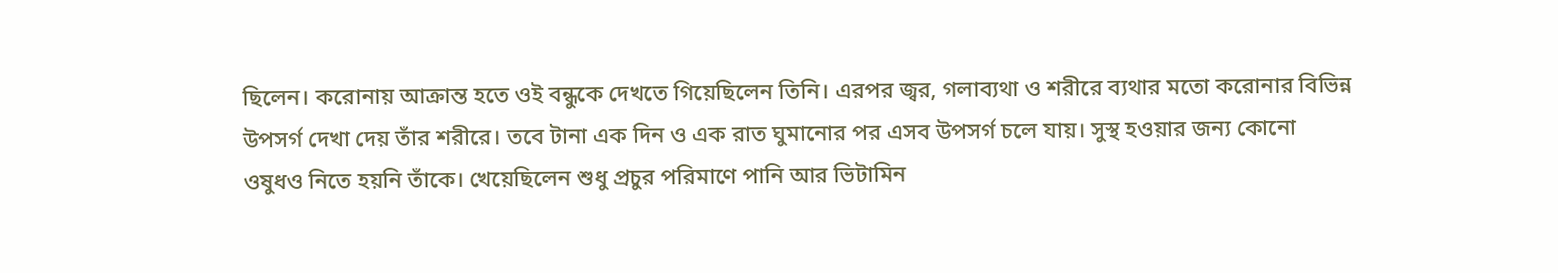ছিলেন। করোনায় আক্রান্ত হতে ওই বন্ধুকে দেখতে গিয়েছিলেন তিনি। এরপর জ্বর, গলাব্যথা ও শরীরে ব্যথার মতো করোনার বিভিন্ন উপসর্গ দেখা দেয় তাঁর শরীরে। তবে টানা এক দিন ও এক রাত ঘুমানোর পর এসব উপসর্গ চলে যায়। সুস্থ হওয়ার জন্য কোনো ওষুধও নিতে হয়নি তাঁকে। খেয়েছিলেন শুধু প্রচুর পরিমাণে পানি আর ভিটামিন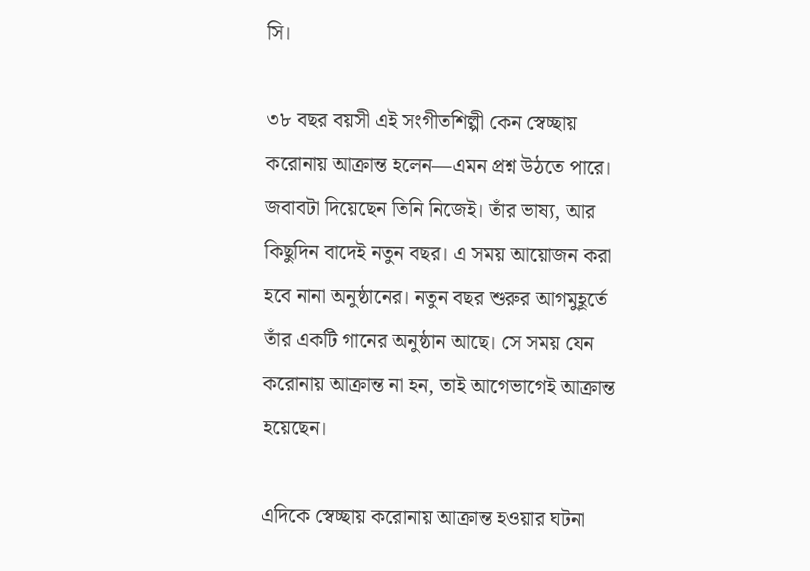সি।

৩৮ বছর বয়সী এই সংগীতশিল্পী কেন স্বেচ্ছায় করোনায় আক্রান্ত হলেন—এমন প্রশ্ন উঠতে পারে। জবাবটা দিয়েছেন তিনি নিজেই। তাঁর ভাষ্য, আর কিছুদিন বাদেই নতুন বছর। এ সময় আয়োজন করা হবে নানা অনুষ্ঠানের। নতুন বছর শুরুর আগমুহূর্তে তাঁর একটি গানের অনুষ্ঠান আছে। সে সময় যেন করোনায় আক্রান্ত না হন, তাই আগেভাগেই আক্রান্ত হয়েছেন।

এদিকে স্বেচ্ছায় করোনায় আক্রান্ত হওয়ার ঘটনা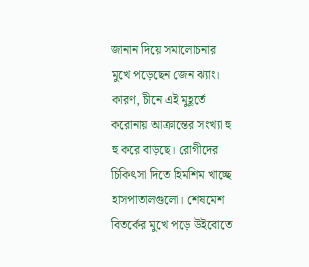জানান দিয়ে সমালোচনার মুখে পড়েছেন জেন ঝ্যাং। কারণ, চীনে এই মুহূর্তে করোনায় আক্রান্তের সংখ্যা হু হু করে বাড়ছে। রোগীদের চিকিৎসা দিতে হিমশিম খাচ্ছে হাসপাতালগুলো। শেষমেশ বিতর্কের মুখে পড়ে উইবোতে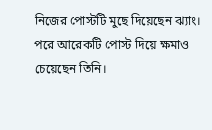নিজের পোস্টটি মুছে দিয়েছেন ঝ্যাং। পরে আরেকটি পোস্ট দিয়ে ক্ষমাও চেয়েছেন তিনি।